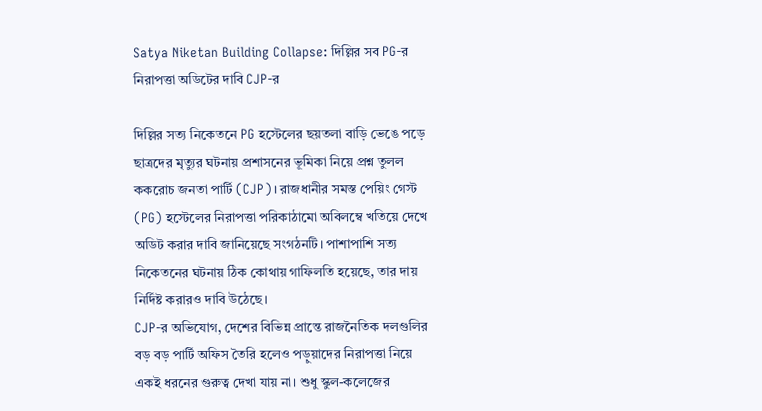Satya Niketan Building Collapse: দিল্লির সব PG-র নিরাপত্তা অডিটের দাবি CJP-র

দিল্লির সত্য নিকেতনে PG হস্টেলের ছয়তলা বাড়ি ভেঙে পড়ে ছাত্রদের মৃত্যুর ঘটনায় প্রশাসনের ভূমিকা নিয়ে প্রশ্ন তুলল ককরোচ জনতা পার্টি (CJP)। রাজধানীর সমস্ত পেয়িং গেস্ট (PG) হস্টেলের নিরাপত্তা পরিকাঠামো অবিলম্বে খতিয়ে দেখে অডিট করার দাবি জানিয়েছে সংগঠনটি। পাশাপাশি সত্য নিকেতনের ঘটনায় ঠিক কোথায় গাফিলতি হয়েছে, তার দায় নির্দিষ্ট করারও দাবি উঠেছে।
CJP-র অভিযোগ, দেশের বিভিন্ন প্রান্তে রাজনৈতিক দলগুলির বড় বড় পার্টি অফিস তৈরি হলেও পড়ুয়াদের নিরাপত্তা নিয়ে একই ধরনের গুরুত্ব দেখা যায় না। শুধু স্কুল-কলেজের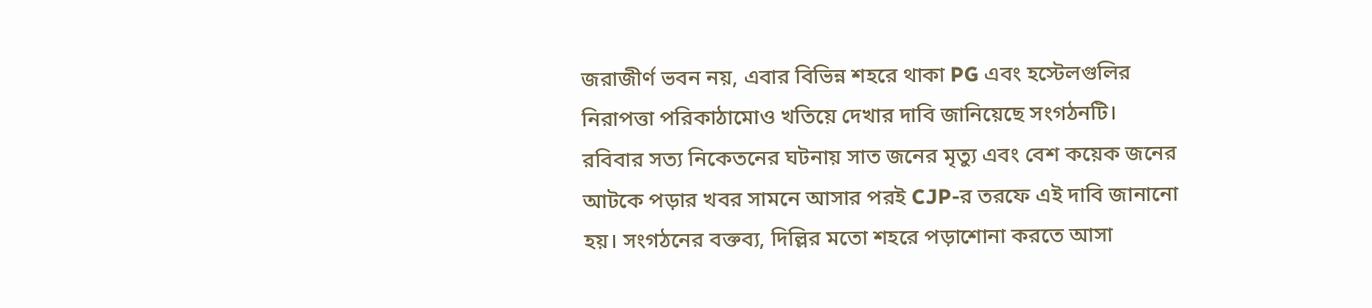জরাজীর্ণ ভবন নয়, এবার বিভিন্ন শহরে থাকা PG এবং হস্টেলগুলির নিরাপত্তা পরিকাঠামোও খতিয়ে দেখার দাবি জানিয়েছে সংগঠনটি।
রবিবার সত্য নিকেতনের ঘটনায় সাত জনের মৃত্যু এবং বেশ কয়েক জনের আটকে পড়ার খবর সামনে আসার পরই CJP-র তরফে এই দাবি জানানো হয়। সংগঠনের বক্তব্য, দিল্লির মতো শহরে পড়াশোনা করতে আসা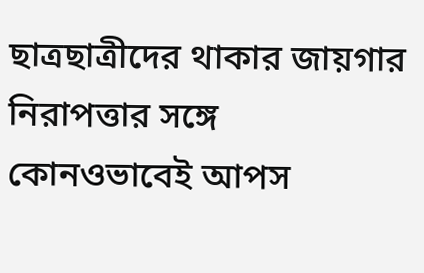ছাত্রছাত্রীদের থাকার জায়গার নিরাপত্তার সঙ্গে কোনওভাবেই আপস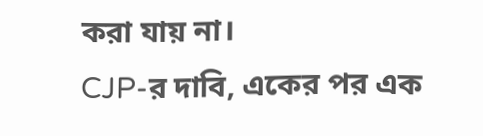করা যায় না।
CJP-র দাবি, একের পর এক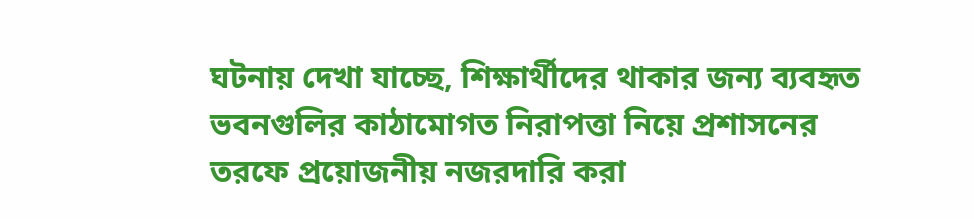ঘটনায় দেখা যাচ্ছে, শিক্ষার্থীদের থাকার জন্য ব্যবহৃত ভবনগুলির কাঠামোগত নিরাপত্তা নিয়ে প্রশাসনের তরফে প্রয়োজনীয় নজরদারি করা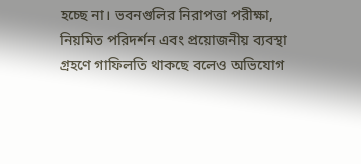হচ্ছে না। ভবনগুলির নিরাপত্তা পরীক্ষা, নিয়মিত পরিদর্শন এবং প্রয়োজনীয় ব্যবস্থা গ্রহণে গাফিলতি থাকছে বলেও অভিযোগ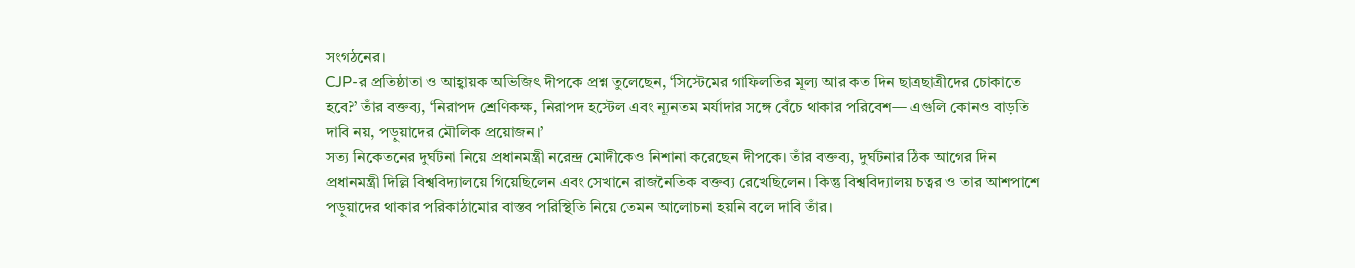সংগঠনের।
CJP-র প্রতিষ্ঠাতা ও আহ্বায়ক অভিজিৎ দীপকে প্রশ্ন তুলেছেন, ‘সিস্টেমের গাফিলতির মূল্য আর কত দিন ছাত্রছাত্রীদের চোকাতে হবে?’ তাঁর বক্তব্য, ‘নিরাপদ শ্রেণিকক্ষ, নিরাপদ হস্টেল এবং ন্যূনতম মর্যাদার সঙ্গে বেঁচে থাকার পরিবেশ— এগুলি কোনও বাড়তি দাবি নয়, পড়ুয়াদের মৌলিক প্রয়োজন।’
সত্য নিকেতনের দুর্ঘটনা নিয়ে প্রধানমন্ত্রী নরেন্দ্র মোদীকেও নিশানা করেছেন দীপকে। তাঁর বক্তব্য, দুর্ঘটনার ঠিক আগের দিন প্রধানমন্ত্রী দিল্লি বিশ্ববিদ্যালয়ে গিয়েছিলেন এবং সেখানে রাজনৈতিক বক্তব্য রেখেছিলেন। কিন্তু বিশ্ববিদ্যালয় চত্বর ও তার আশপাশে পড়ুয়াদের থাকার পরিকাঠামোর বাস্তব পরিস্থিতি নিয়ে তেমন আলোচনা হয়নি বলে দাবি তাঁর।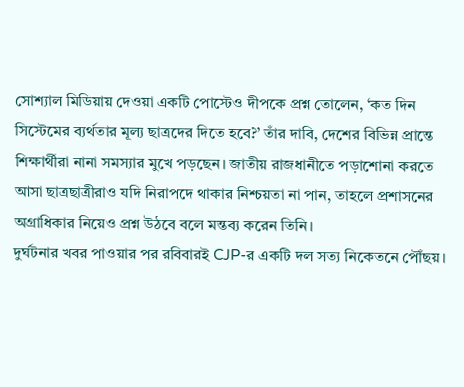সোশ্যাল মিডিয়ায় দেওয়া একটি পোস্টেও দীপকে প্রশ্ন তোলেন, ‘কত দিন সিস্টেমের ব্যর্থতার মূল্য ছাত্রদের দিতে হবে?’ তাঁর দাবি, দেশের বিভিন্ন প্রান্তে শিক্ষার্থীরা নানা সমস্যার মুখে পড়ছেন। জাতীয় রাজধানীতে পড়াশোনা করতে আসা ছাত্রছাত্রীরাও যদি নিরাপদে থাকার নিশ্চয়তা না পান, তাহলে প্রশাসনের অগ্রাধিকার নিয়েও প্রশ্ন উঠবে বলে মন্তব্য করেন তিনি।
দুর্ঘটনার খবর পাওয়ার পর রবিবারই CJP-র একটি দল সত্য নিকেতনে পৌঁছয়।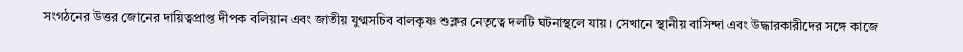সংগঠনের উত্তর জোনের দায়িত্বপ্রাপ্ত দীপক বলিয়ান এবং জাতীয় যুগ্মসচিব বালকৃষ্ণ শুক্লর নেতৃত্বে দলটি ঘটনাস্থলে যায়। সেখানে স্থানীয় বাসিন্দা এবং উদ্ধারকারীদের সঙ্গে কাজে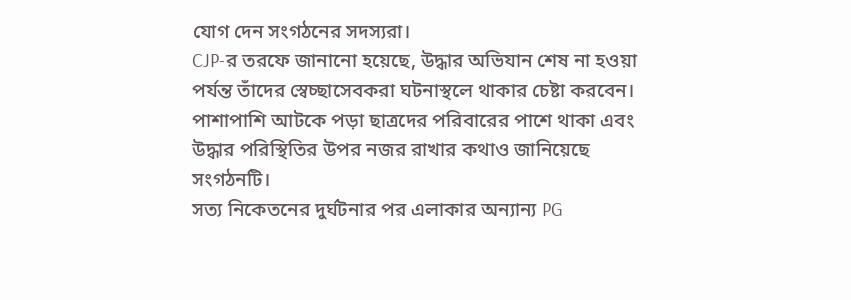যোগ দেন সংগঠনের সদস্যরা।
CJP-র তরফে জানানো হয়েছে, উদ্ধার অভিযান শেষ না হওয়া পর্যন্ত তাঁদের স্বেচ্ছাসেবকরা ঘটনাস্থলে থাকার চেষ্টা করবেন। পাশাপাশি আটকে পড়া ছাত্রদের পরিবারের পাশে থাকা এবং উদ্ধার পরিস্থিতির উপর নজর রাখার কথাও জানিয়েছে সংগঠনটি।
সত্য নিকেতনের দুর্ঘটনার পর এলাকার অন্যান্য PG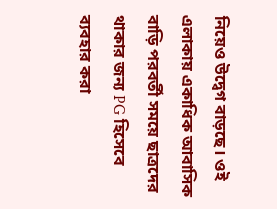নিয়েও উদ্বেগ বাড়ছে। ওই এলাকায় একাধিক আবাসিক বাড়ি পরবর্তী সময়ে ছাত্রদের থাকার জন্য PG হিসেবে ব্যবহার করা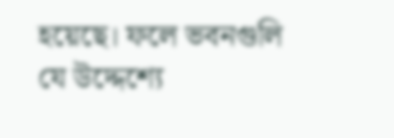হয়েছে। ফলে ভবনগুলি যে উদ্দেশ্যে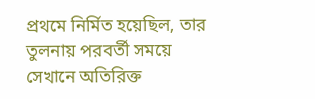প্রথমে নির্মিত হয়েছিল, তার তুলনায় পরবর্তী সময়ে সেখানে অতিরিক্ত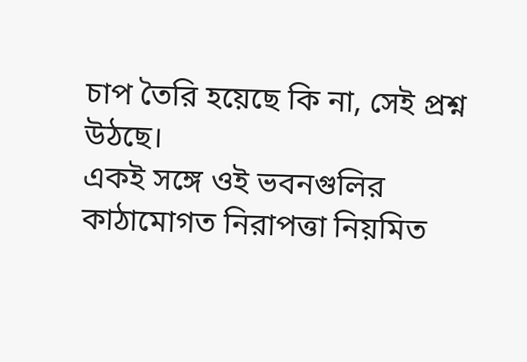চাপ তৈরি হয়েছে কি না, সেই প্রশ্ন উঠছে।
একই সঙ্গে ওই ভবনগুলির কাঠামোগত নিরাপত্তা নিয়মিত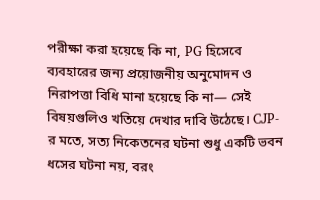পরীক্ষা করা হয়েছে কি না, PG হিসেবে ব্যবহারের জন্য প্রয়োজনীয় অনুমোদন ও নিরাপত্তা বিধি মানা হয়েছে কি না— সেই বিষয়গুলিও খতিয়ে দেখার দাবি উঠেছে। CJP-র মতে, সত্য নিকেতনের ঘটনা শুধু একটি ভবন ধসের ঘটনা নয়, বরং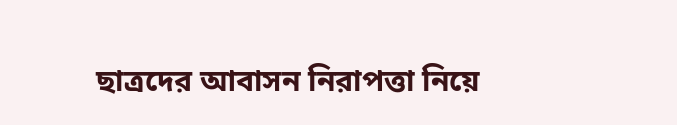ছাত্রদের আবাসন নিরাপত্তা নিয়ে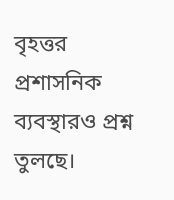বৃহত্তর প্রশাসনিক ব্যবস্থারও প্রশ্ন তুলছে।